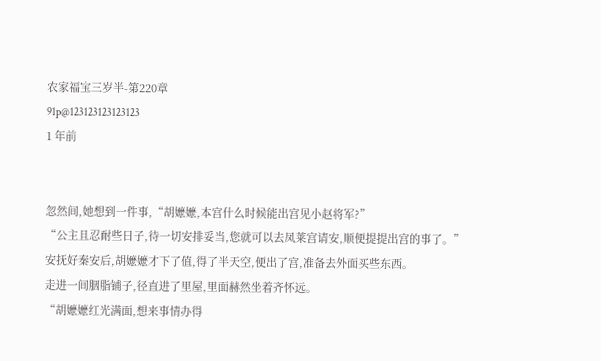农家福宝三岁半-第220章
91p@123123123123123
1 年前


忽然间,她想到一件事,“胡嬷嬷,本宫什么时候能出宫见小赵将军?”
“公主且忍耐些日子,待一切安排妥当,您就可以去凤莱宫请安,顺便提提出宫的事了。”
安抚好秦安后,胡嬷嬷才下了值,得了半天空,便出了宫,准备去外面买些东西。
走进一间胭脂铺子,径直进了里屋,里面赫然坐着齐怀远。
“胡嬷嬷红光满面,想来事情办得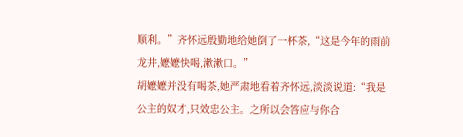顺利。”齐怀远殷勤地给她倒了一杯茶,“这是今年的雨前龙井,嬷嬷快喝,漱漱口。”
胡嬷嬷并没有喝茶,她严肃地看着齐怀远,淡淡说道:“我是公主的奴才,只效忠公主。之所以会答应与你合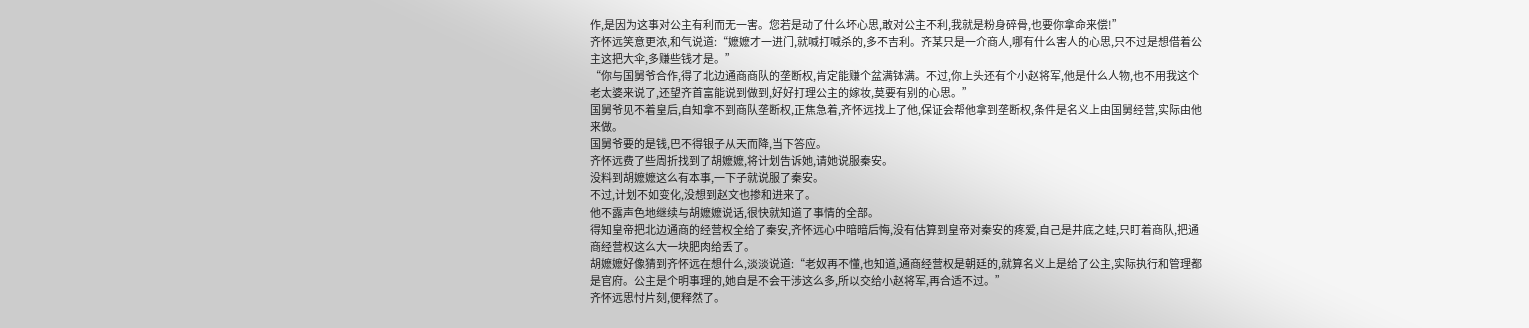作,是因为这事对公主有利而无一害。您若是动了什么坏心思,敢对公主不利,我就是粉身碎骨,也要你拿命来偿!”
齐怀远笑意更浓,和气说道:“嬷嬷才一进门,就喊打喊杀的,多不吉利。齐某只是一介商人,哪有什么害人的心思,只不过是想借着公主这把大伞,多赚些钱才是。”
“你与国舅爷合作,得了北边通商商队的垄断权,肯定能赚个盆满钵满。不过,你上头还有个小赵将军,他是什么人物,也不用我这个老太婆来说了,还望齐首富能说到做到,好好打理公主的嫁妆,莫要有别的心思。”
国舅爷见不着皇后,自知拿不到商队垄断权,正焦急着,齐怀远找上了他,保证会帮他拿到垄断权,条件是名义上由国舅经营,实际由他来做。
国舅爷要的是钱,巴不得银子从天而降,当下答应。
齐怀远费了些周折找到了胡嬷嬷,将计划告诉她,请她说服秦安。
没料到胡嬷嬷这么有本事,一下子就说服了秦安。
不过,计划不如变化,没想到赵文也掺和进来了。
他不露声色地继续与胡嬷嬷说话,很快就知道了事情的全部。
得知皇帝把北边通商的经营权全给了秦安,齐怀远心中暗暗后悔,没有估算到皇帝对秦安的疼爱,自己是井底之蛙,只盯着商队,把通商经营权这么大一块肥肉给丢了。
胡嬷嬷好像猜到齐怀远在想什么,淡淡说道:“老奴再不懂,也知道,通商经营权是朝廷的,就算名义上是给了公主,实际执行和管理都是官府。公主是个明事理的,她自是不会干涉这么多,所以交给小赵将军,再合适不过。”
齐怀远思忖片刻,便释然了。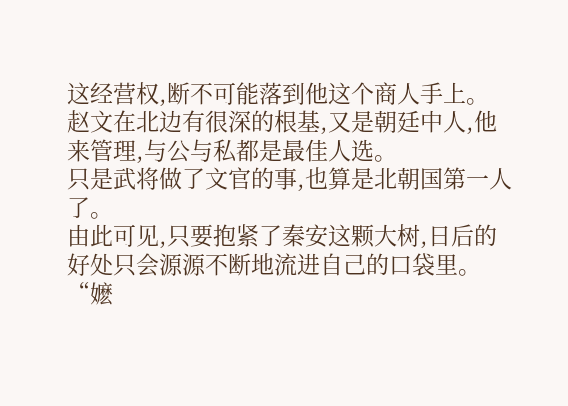这经营权,断不可能落到他这个商人手上。
赵文在北边有很深的根基,又是朝廷中人,他来管理,与公与私都是最佳人选。
只是武将做了文官的事,也算是北朝国第一人了。
由此可见,只要抱紧了秦安这颗大树,日后的好处只会源源不断地流进自己的口袋里。
“嬷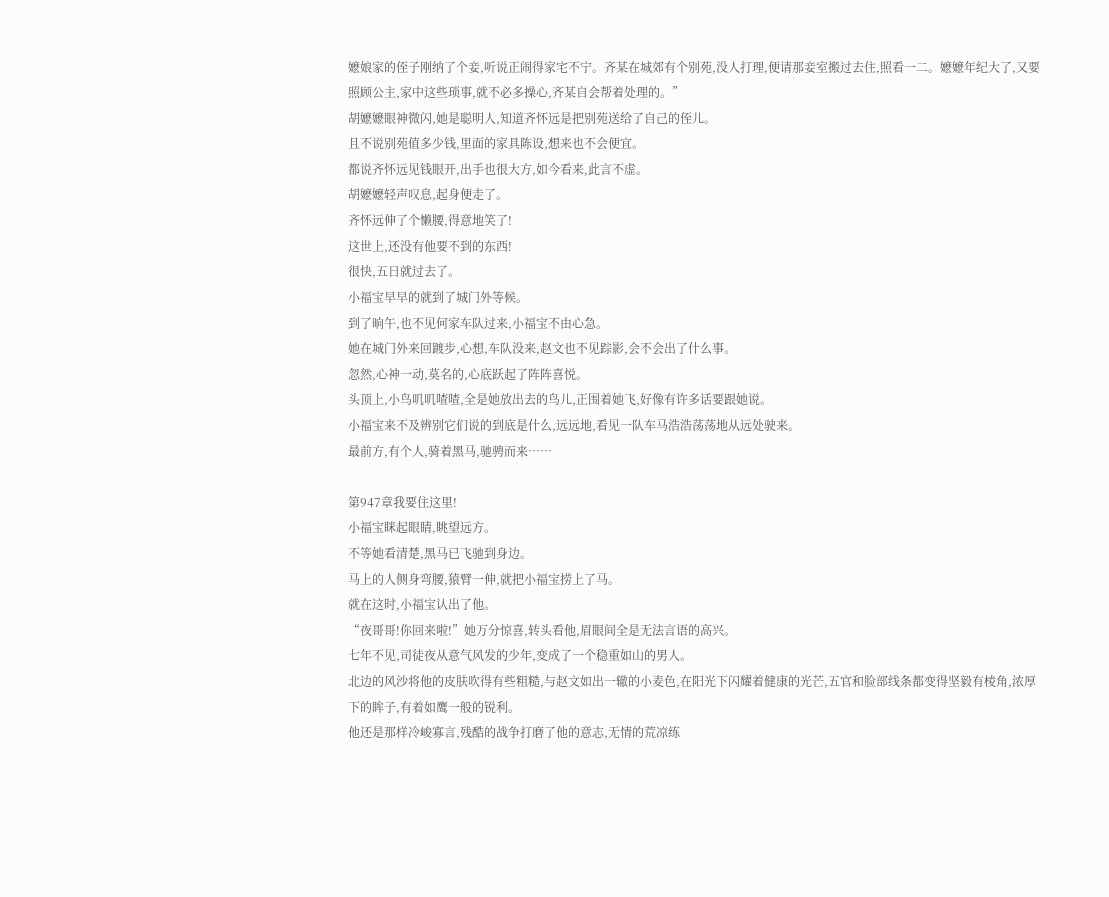嬷娘家的侄子刚纳了个妾,听说正闹得家宅不宁。齐某在城郊有个别苑,没人打理,便请那妾室搬过去住,照看一二。嬷嬷年纪大了,又要照顾公主,家中这些琐事,就不必多操心,齐某自会帮着处理的。”
胡嬷嬷眼神微闪,她是聪明人,知道齐怀远是把别苑送给了自己的侄儿。
且不说别苑值多少钱,里面的家具陈设,想来也不会便宜。
都说齐怀远见钱眼开,出手也很大方,如今看来,此言不虚。
胡嬷嬷轻声叹息,起身便走了。
齐怀远伸了个懒腰,得意地笑了!
这世上,还没有他要不到的东西!
很快,五日就过去了。
小福宝早早的就到了城门外等候。
到了晌午,也不见何家车队过来,小福宝不由心急。
她在城门外来回踱步,心想,车队没来,赵文也不见踪影,会不会出了什么事。
忽然,心神一动,莫名的,心底跃起了阵阵喜悦。
头顶上,小鸟叽叽喳喳,全是她放出去的鸟儿,正围着她飞,好像有许多话要跟她说。
小福宝来不及辨别它们说的到底是什么,远远地,看见一队车马浩浩荡荡地从远处驶来。
最前方,有个人,骑着黑马,驰骋而来……

第947章我要住这里!
小福宝眯起眼睛,眺望远方。
不等她看清楚,黑马已飞驰到身边。
马上的人侧身弯腰,猿臂一伸,就把小福宝捞上了马。
就在这时,小福宝认出了他。
“夜哥哥!你回来啦!”她万分惊喜,转头看他,眉眼间全是无法言语的高兴。
七年不见,司徒夜从意气风发的少年,变成了一个稳重如山的男人。
北边的风沙将他的皮肤吹得有些粗糙,与赵文如出一辙的小麦色,在阳光下闪耀着健康的光芒,五官和脸部线条都变得坚毅有棱角,浓厚下的眸子,有着如鹰一般的锐利。
他还是那样冷峻寡言,残酷的战争打磨了他的意志,无情的荒凉练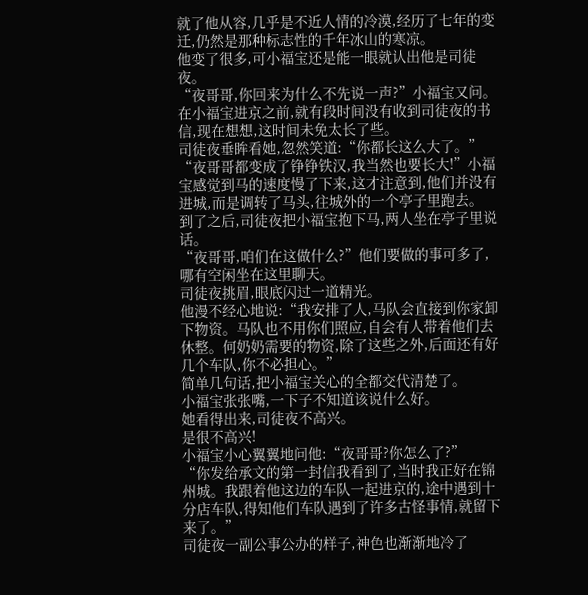就了他从容,几乎是不近人情的冷漠,经历了七年的变迁,仍然是那种标志性的千年冰山的寒凉。
他变了很多,可小福宝还是能一眼就认出他是司徒夜。
“夜哥哥,你回来为什么不先说一声?”小福宝又问。
在小福宝进京之前,就有段时间没有收到司徒夜的书信,现在想想,这时间未免太长了些。
司徒夜垂眸看她,忽然笑道:“你都长这么大了。”
“夜哥哥都变成了铮铮铁汉,我当然也要长大!”小福宝感觉到马的速度慢了下来,这才注意到,他们并没有进城,而是调转了马头,往城外的一个亭子里跑去。
到了之后,司徒夜把小福宝抱下马,两人坐在亭子里说话。
“夜哥哥,咱们在这做什么?”他们要做的事可多了,哪有空闲坐在这里聊天。
司徒夜挑眉,眼底闪过一道精光。
他漫不经心地说:“我安排了人,马队会直接到你家卸下物资。马队也不用你们照应,自会有人带着他们去休整。何奶奶需要的物资,除了这些之外,后面还有好几个车队,你不必担心。”
简单几句话,把小福宝关心的全都交代清楚了。
小福宝张张嘴,一下子不知道该说什么好。
她看得出来,司徒夜不高兴。
是很不高兴!
小福宝小心翼翼地问他:“夜哥哥?你怎么了?”
“你发给承文的第一封信我看到了,当时我正好在锦州城。我跟着他这边的车队一起进京的,途中遇到十分店车队,得知他们车队遇到了许多古怪事情,就留下来了。”
司徒夜一副公事公办的样子,神色也渐渐地冷了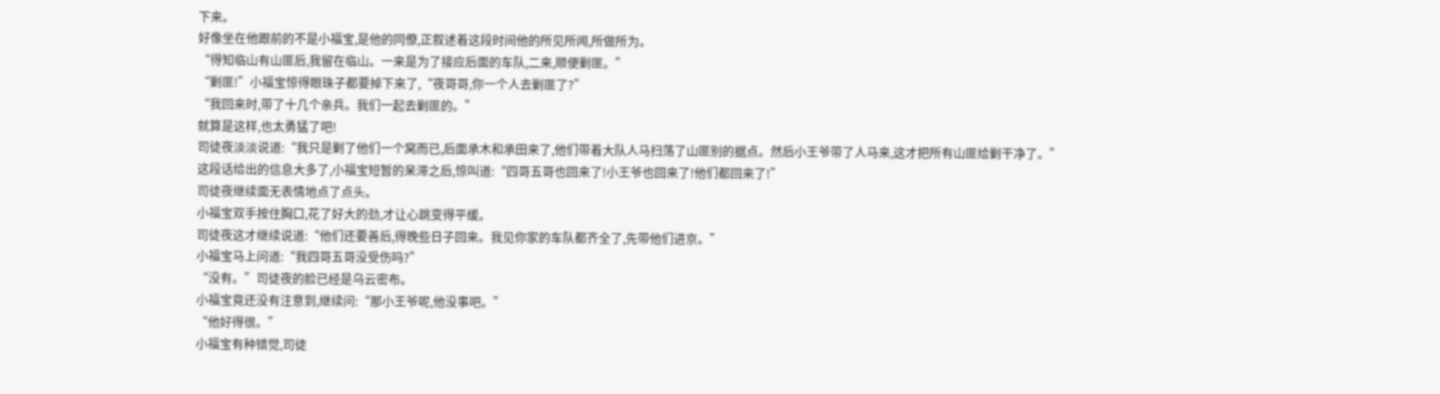下来。
好像坐在他跟前的不是小福宝,是他的同僚,正叙述着这段时间他的所见所闻,所做所为。
“得知临山有山匪后,我留在临山。一来是为了接应后面的车队,二来,顺便剿匪。”
“剿匪!”小福宝惊得眼珠子都要掉下来了,“夜哥哥,你一个人去剿匪了?”
“我回来时,带了十几个亲兵。我们一起去剿匪的。”
就算是这样,也太勇猛了吧!
司徒夜淡淡说道:“我只是剿了他们一个窝而已,后面承木和承田来了,他们带着大队人马扫荡了山匪别的据点。然后小王爷带了人马来,这才把所有山匪给剿干净了。”
这段话给出的信息大多了,小福宝短暂的呆滞之后,惊叫道:“四哥五哥也回来了!小王爷也回来了!他们都回来了!”
司徒夜继续面无表情地点了点头。
小福宝双手按住胸口,花了好大的劲,才让心跳变得平缓。
司徒夜这才继续说道:“他们还要善后,得晚些日子回来。我见你家的车队都齐全了,先带他们进京。”
小福宝马上问道:“我四哥五哥没受伤吗?”
“没有。”司徒夜的脸已经是乌云密布。
小福宝竟还没有注意到,继续问:“那小王爷呢,他没事吧。”
“他好得很。”
小福宝有种错觉,司徒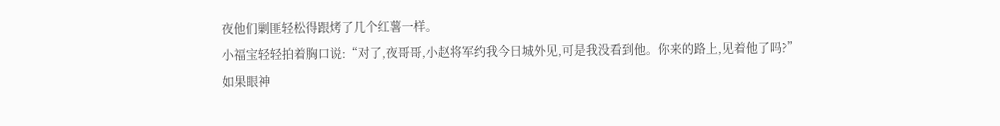夜他们剿匪轻松得跟烤了几个红薯一样。
小福宝轻轻拍着胸口说:“对了,夜哥哥,小赵将军约我今日城外见,可是我没看到他。你来的路上,见着他了吗?”
如果眼神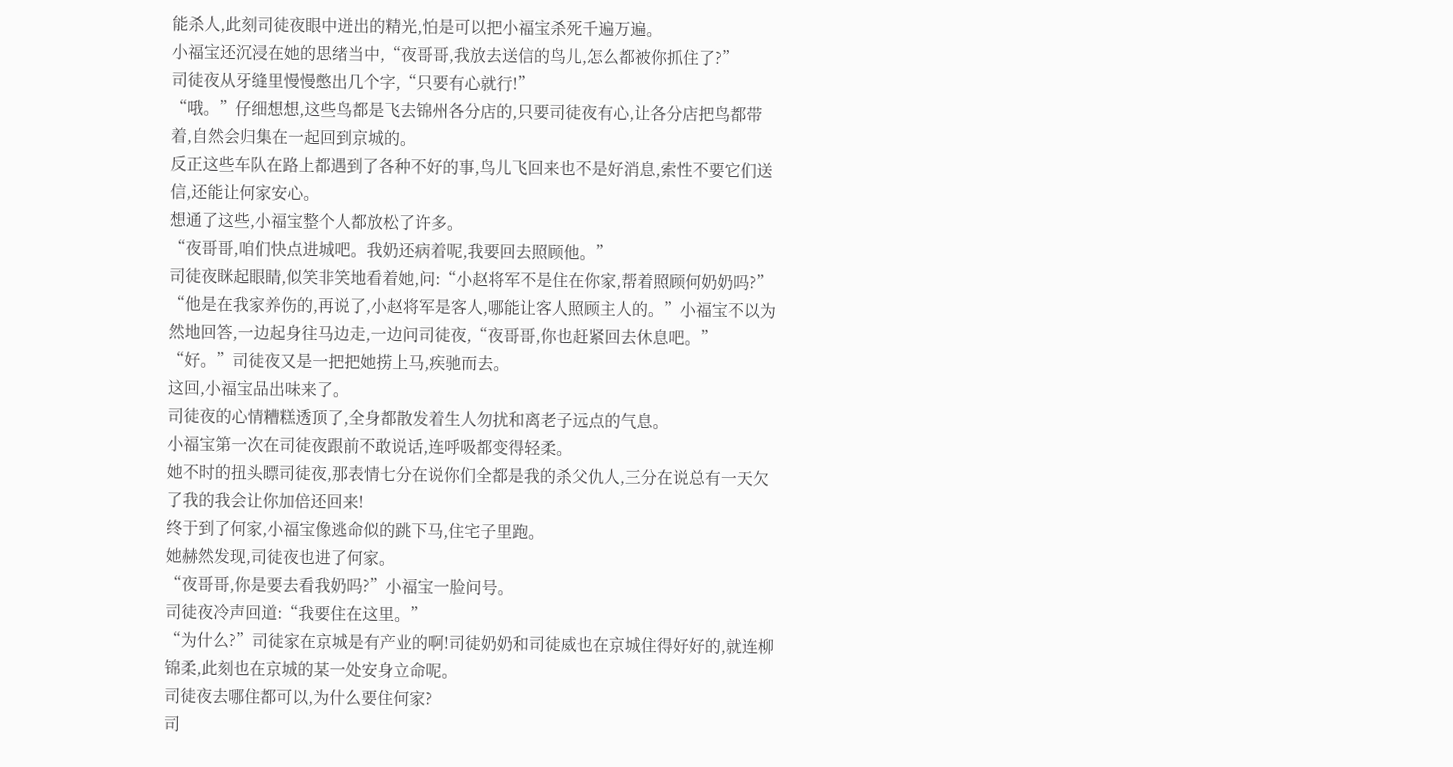能杀人,此刻司徒夜眼中迸出的精光,怕是可以把小福宝杀死千遍万遍。
小福宝还沉浸在她的思绪当中,“夜哥哥,我放去送信的鸟儿,怎么都被你抓住了?”
司徒夜从牙缝里慢慢憋出几个字,“只要有心就行!”
“哦。”仔细想想,这些鸟都是飞去锦州各分店的,只要司徒夜有心,让各分店把鸟都带着,自然会归集在一起回到京城的。
反正这些车队在路上都遇到了各种不好的事,鸟儿飞回来也不是好消息,索性不要它们送信,还能让何家安心。
想通了这些,小福宝整个人都放松了许多。
“夜哥哥,咱们快点进城吧。我奶还病着呢,我要回去照顾他。”
司徒夜眯起眼睛,似笑非笑地看着她,问:“小赵将军不是住在你家,帮着照顾何奶奶吗?”
“他是在我家养伤的,再说了,小赵将军是客人,哪能让客人照顾主人的。”小福宝不以为然地回答,一边起身往马边走,一边问司徒夜,“夜哥哥,你也赶紧回去休息吧。”
“好。”司徒夜又是一把把她捞上马,疾驰而去。
这回,小福宝品出味来了。
司徒夜的心情糟糕透顶了,全身都散发着生人勿扰和离老子远点的气息。
小福宝第一次在司徒夜跟前不敢说话,连呼吸都变得轻柔。
她不时的扭头瞟司徒夜,那表情七分在说你们全都是我的杀父仇人,三分在说总有一天欠了我的我会让你加倍还回来!
终于到了何家,小福宝像逃命似的跳下马,住宅子里跑。
她赫然发现,司徒夜也进了何家。
“夜哥哥,你是要去看我奶吗?”小福宝一脸问号。
司徒夜冷声回道:“我要住在这里。”
“为什么?”司徒家在京城是有产业的啊!司徒奶奶和司徒威也在京城住得好好的,就连柳锦柔,此刻也在京城的某一处安身立命呢。
司徒夜去哪住都可以,为什么要住何家?
司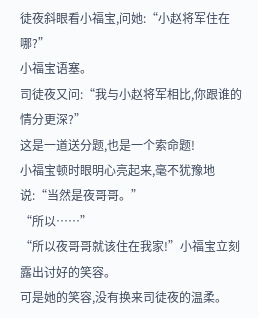徒夜斜眼看小福宝,问她:“小赵将军住在哪?”
小福宝语塞。
司徒夜又问:“我与小赵将军相比,你跟谁的情分更深?”
这是一道送分题,也是一个索命题!
小福宝顿时眼明心亮起来,毫不犹豫地说:“当然是夜哥哥。”
“所以……”
“所以夜哥哥就该住在我家!”小福宝立刻露出讨好的笑容。
可是她的笑容,没有换来司徒夜的温柔。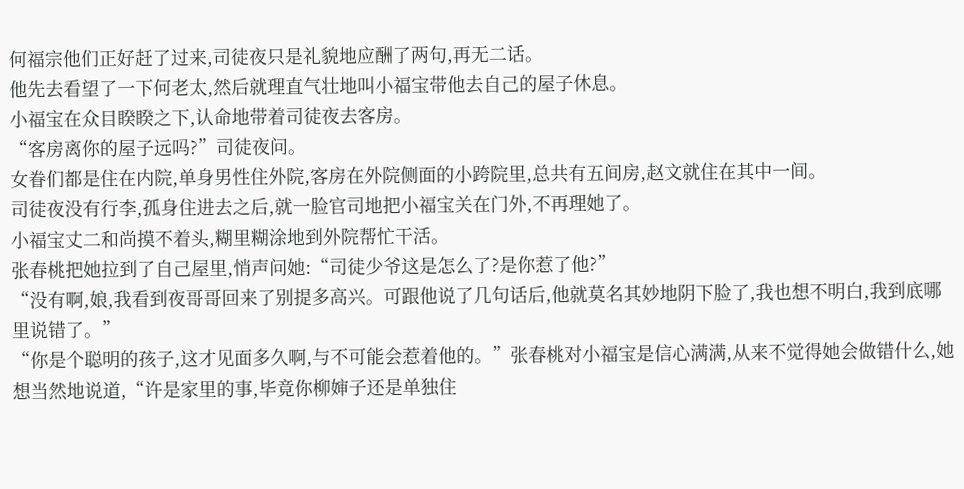何福宗他们正好赶了过来,司徒夜只是礼貌地应酬了两句,再无二话。
他先去看望了一下何老太,然后就理直气壮地叫小福宝带他去自己的屋子休息。
小福宝在众目睽睽之下,认命地带着司徒夜去客房。
“客房离你的屋子远吗?”司徒夜问。
女眷们都是住在内院,单身男性住外院,客房在外院侧面的小跨院里,总共有五间房,赵文就住在其中一间。
司徒夜没有行李,孤身住进去之后,就一脸官司地把小福宝关在门外,不再理她了。
小福宝丈二和尚摸不着头,糊里糊涂地到外院帮忙干活。
张春桃把她拉到了自己屋里,悄声问她:“司徒少爷这是怎么了?是你惹了他?”
“没有啊,娘,我看到夜哥哥回来了别提多高兴。可跟他说了几句话后,他就莫名其妙地阴下脸了,我也想不明白,我到底哪里说错了。”
“你是个聪明的孩子,这才见面多久啊,与不可能会惹着他的。”张春桃对小福宝是信心满满,从来不觉得她会做错什么,她想当然地说道,“许是家里的事,毕竟你柳婶子还是单独住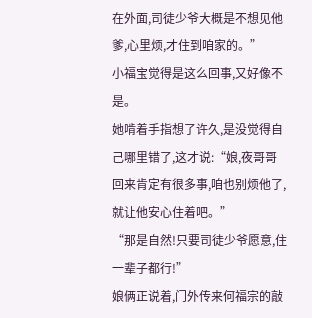在外面,司徒少爷大概是不想见他爹,心里烦,才住到咱家的。”
小福宝觉得是这么回事,又好像不是。
她啃着手指想了许久,是没觉得自己哪里错了,这才说:“娘,夜哥哥回来肯定有很多事,咱也别烦他了,就让他安心住着吧。”
“那是自然!只要司徒少爷愿意,住一辈子都行!”
娘俩正说着,门外传来何福宗的敲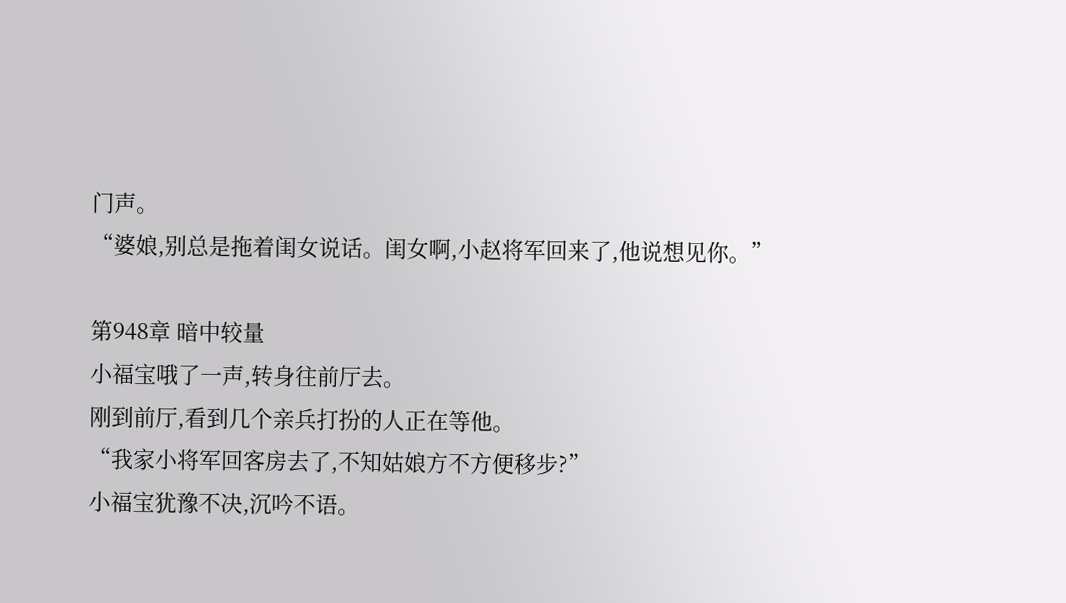门声。
“婆娘,别总是拖着闺女说话。闺女啊,小赵将军回来了,他说想见你。”

第948章 暗中较量
小福宝哦了一声,转身往前厅去。
刚到前厅,看到几个亲兵打扮的人正在等他。
“我家小将军回客房去了,不知姑娘方不方便移步?”
小福宝犹豫不决,沉吟不语。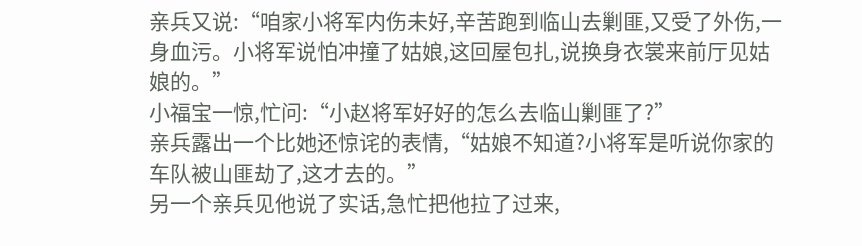亲兵又说:“咱家小将军内伤未好,辛苦跑到临山去剿匪,又受了外伤,一身血污。小将军说怕冲撞了姑娘,这回屋包扎,说换身衣裳来前厅见姑娘的。”
小福宝一惊,忙问:“小赵将军好好的怎么去临山剿匪了?”
亲兵露出一个比她还惊诧的表情,“姑娘不知道?小将军是听说你家的车队被山匪劫了,这才去的。”
另一个亲兵见他说了实话,急忙把他拉了过来,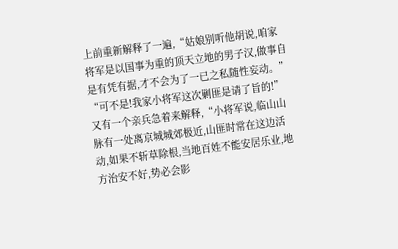上前重新解释了一遍,“姑娘别听他胡说,咱家将军是以国事为重的顶天立地的男子汉,做事自是有凭有据,才不会为了一已之私随性妄动。”
“可不是!我家小将军这次剿匪是请了旨的!”
又有一个亲兵急着来解释,“小将军说,临山山脉有一处离京城城郊极近,山匪时常在这边活动,如果不斩草除根,当地百姓不能安居乐业,地方治安不好,势必会影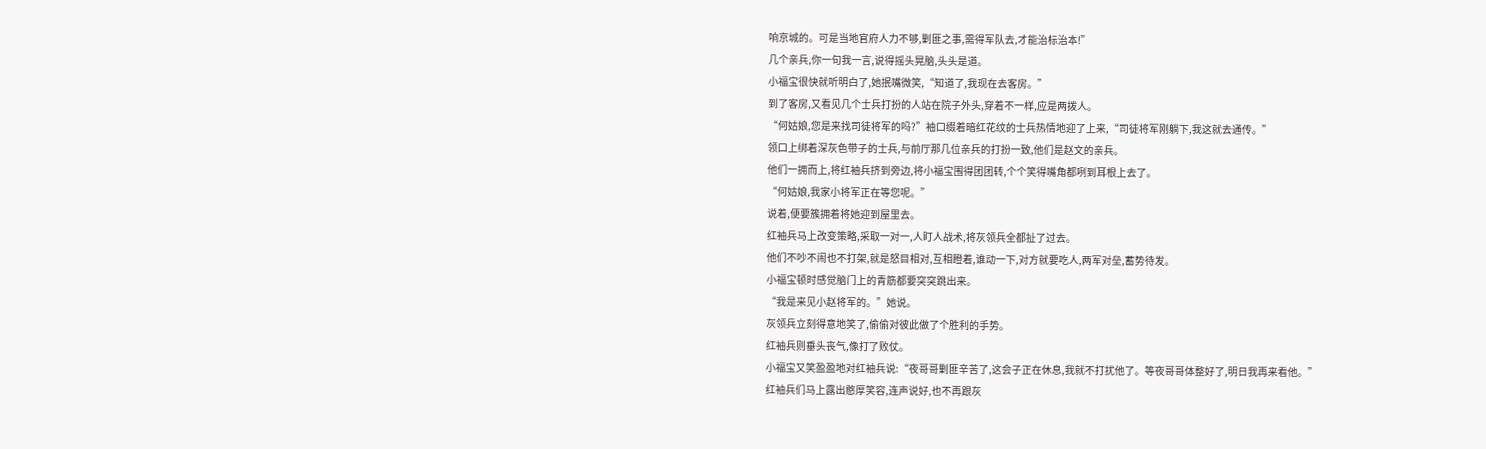响京城的。可是当地官府人力不够,剿匪之事,需得军队去,才能治标治本!”
几个亲兵,你一句我一言,说得摇头晃脑,头头是道。
小福宝很快就听明白了,她抿嘴微笑,“知道了,我现在去客房。”
到了客房,又看见几个士兵打扮的人站在院子外头,穿着不一样,应是两拨人。
“何姑娘,您是来找司徒将军的吗?”袖口缀着暗红花纹的士兵热情地迎了上来,“司徒将军刚躺下,我这就去通传。”
领口上绑着深灰色带子的士兵,与前厅那几位亲兵的打扮一致,他们是赵文的亲兵。
他们一拥而上,将红袖兵挤到旁边,将小福宝围得团团转,个个笑得嘴角都咧到耳根上去了。
“何姑娘,我家小将军正在等您呢。”
说着,便要簇拥着将她迎到屋里去。
红袖兵马上改变策略,采取一对一,人盯人战术,将灰领兵全都扯了过去。
他们不吵不闹也不打架,就是怒目相对,互相瞪着,谁动一下,对方就要吃人,两军对垒,蓄势待发。
小福宝顿时感觉脑门上的青筋都要突突跳出来。
“我是来见小赵将军的。”她说。
灰领兵立刻得意地笑了,偷偷对彼此做了个胜利的手势。
红袖兵则垂头丧气,像打了败仗。
小福宝又笑盈盈地对红袖兵说:“夜哥哥剿匪辛苦了,这会子正在休息,我就不打扰他了。等夜哥哥体整好了,明日我再来看他。”
红袖兵们马上露出憨厚笑容,连声说好,也不再跟灰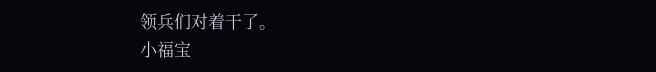领兵们对着干了。
小福宝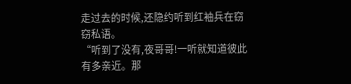走过去的时候,还隐约听到红袖兵在窃窃私语。
“听到了没有,夜哥哥!一听就知道彼此有多亲近。那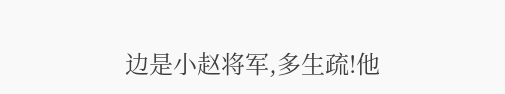边是小赵将军,多生疏!他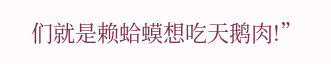们就是赖蛤蟆想吃天鹅肉!”